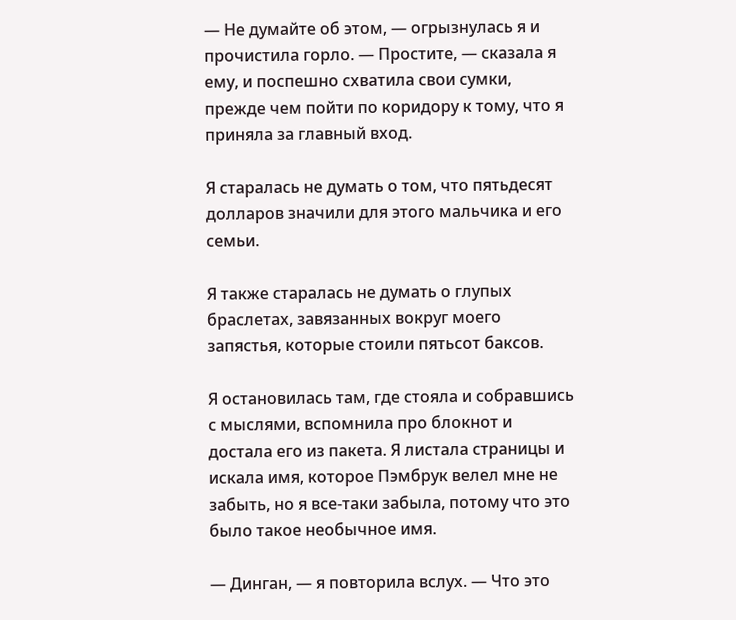— Не думайте об этом, — огрызнулась я и прочистила горло. — Простите, — сказала я ему, и поспешно схватила свои сумки, прежде чем пойти по коридору к тому, что я приняла за главный вход.

Я старалась не думать о том, что пятьдесят долларов значили для этого мальчика и его семьи.

Я также старалась не думать о глупых браслетах, завязанных вокруг моего запястья, которые стоили пятьсот баксов.

Я остановилась там, где стояла и собравшись с мыслями, вспомнила про блокнот и достала его из пакета. Я листала страницы и искала имя, которое Пэмбрук велел мне не забыть, но я все-таки забыла, потому что это было такое необычное имя.

— Динган, — я повторила вслух. — Что это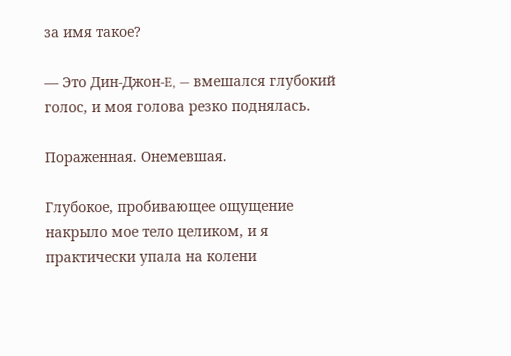за имя такое?

— Это Дин-Джон-E, — вмешался глубокий голос, и моя голова резко поднялась.

Пораженная. Онемевшая.

Глубокое, пробивающее ощущение накрыло мое тело целиком, и я практически упала на колени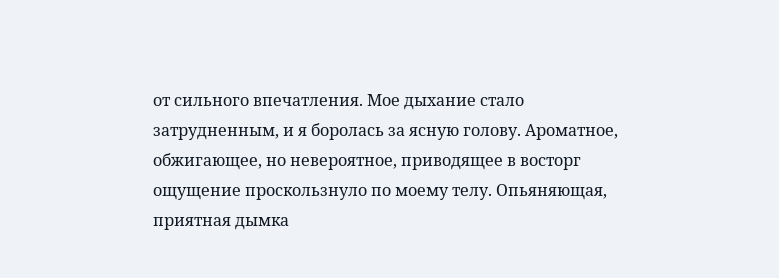от сильного впечатления. Мое дыхание стало затрудненным, и я боролась за ясную голову. Ароматное, обжигающее, но невероятное, приводящее в восторг ощущение проскользнуло по моему телу. Опьяняющая, приятная дымка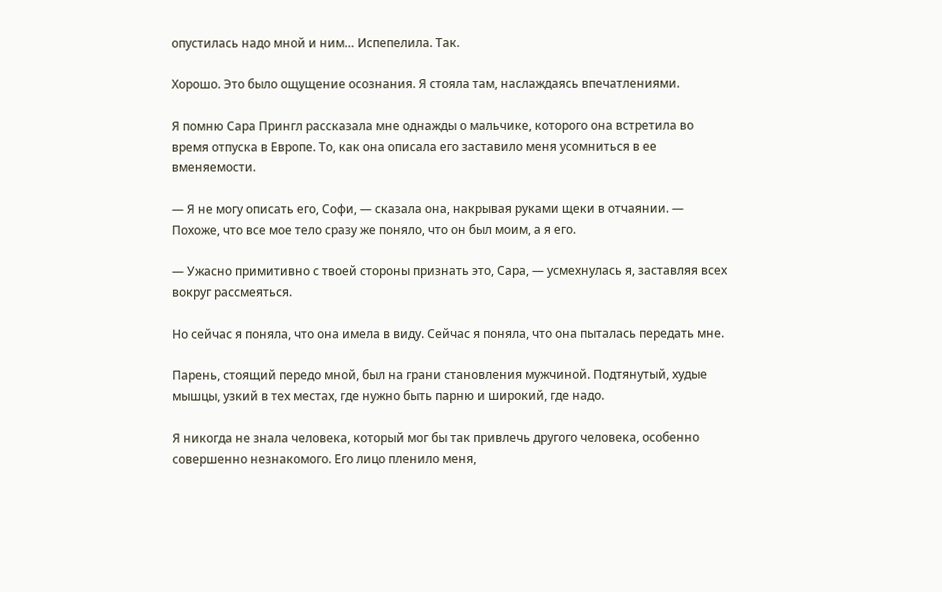опустилась надо мной и ним… Испепелила. Так.

Хорошо. Это было ощущение осознания. Я стояла там, наслаждаясь впечатлениями.

Я помню Сара Прингл рассказала мне однажды о мальчике, которого она встретила во время отпуска в Европе. То, как она описала его заставило меня усомниться в ее вменяемости.

— Я не могу описать его, Софи, — сказала она, накрывая руками щеки в отчаянии. — Похоже, что все мое тело сразу же поняло, что он был моим, а я его.

— Ужасно примитивно с твоей стороны признать это, Сара, — усмехнулась я, заставляя всех вокруг рассмеяться.

Но сейчас я поняла, что она имела в виду. Сейчас я поняла, что она пыталась передать мне.

Парень, стоящий передо мной, был на грани становления мужчиной. Подтянутый, худые мышцы, узкий в тех местах, где нужно быть парню и широкий, где надо.

Я никогда не знала человека, который мог бы так привлечь другого человека, особенно совершенно незнакомого. Его лицо пленило меня,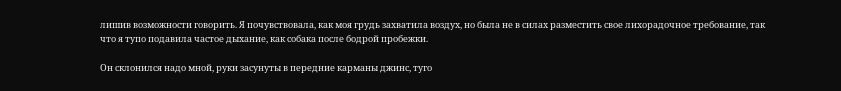лишив возможности говорить. Я почувствовала, как моя грудь захватила воздух, но была не в силах разместить свое лихорадочное требование, так что я тупо подавила частое дыхание, как собака после бодрой пробежки.

Он склонился надо мной, руки засунуты в передние карманы джинс, туго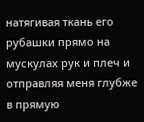натягивая ткань его рубашки прямо на мускулах рук и плеч и отправляя меня глубже в прямую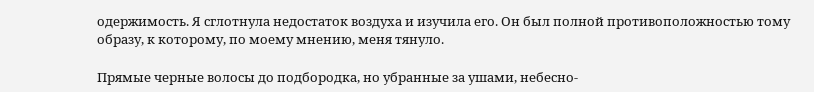одержимость. Я сглотнула недостаток воздуха и изучила его. Он был полной противоположностью тому образу, к которому, по моему мнению, меня тянуло.

Прямые черные волосы до подбородка, но убранные за ушами, небесно-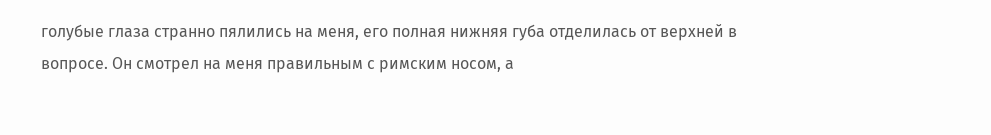голубые глаза странно пялились на меня, его полная нижняя губа отделилась от верхней в вопросе. Он смотрел на меня правильным с римским носом, а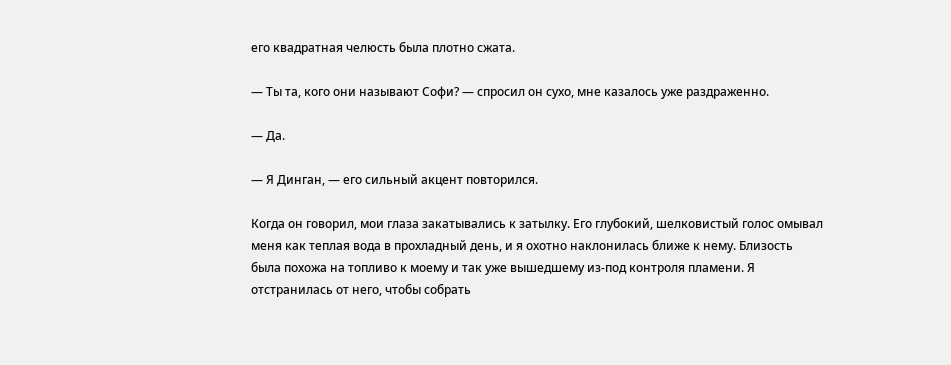его квадратная челюсть была плотно сжата.

— Ты та, кого они называют Софи? — спросил он сухо, мне казалось уже раздраженно.

— Да.

— Я Динган, — его сильный акцент повторился.

Когда он говорил, мои глаза закатывались к затылку. Его глубокий, шелковистый голос омывал меня как теплая вода в прохладный день, и я охотно наклонилась ближе к нему. Близость была похожа на топливо к моему и так уже вышедшему из-под контроля пламени. Я отстранилась от него, чтобы собрать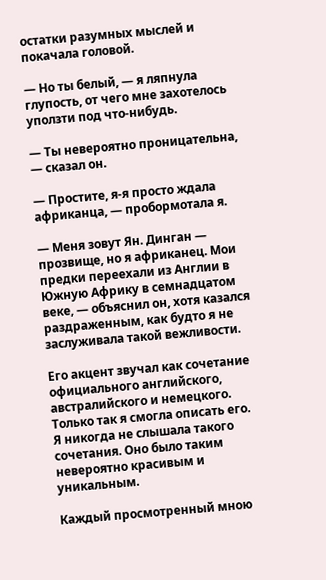остатки разумных мыслей и покачала головой.

— Но ты белый, — я ляпнула глупость, от чего мне захотелось уползти под что-нибудь.

— Ты невероятно проницательна, — сказал он.

— Простите, я-я просто ждала африканца, — пробормотала я.

— Меня зовут Ян. Динган — прозвище, но я африканец. Мои предки переехали из Англии в Южную Африку в семнадцатом веке, — объяснил он, хотя казался раздраженным, как будто я не заслуживала такой вежливости.

Его акцент звучал как сочетание официального английского, австралийского и немецкого. Только так я смогла описать его. Я никогда не слышала такого сочетания. Оно было таким невероятно красивым и уникальным.

Каждый просмотренный мною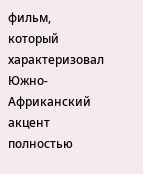фильм, который характеризовал Южно-Африканский акцент полностью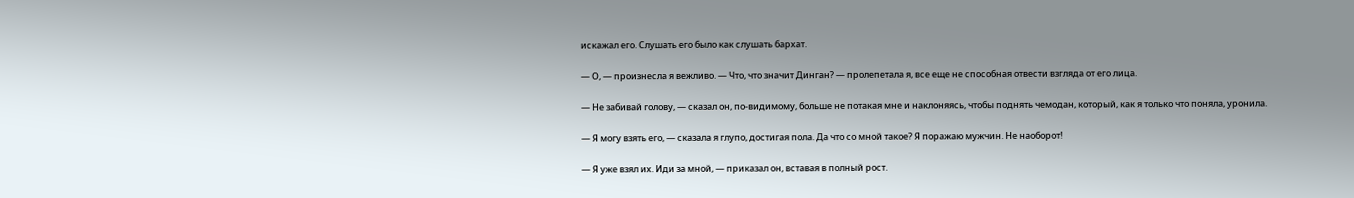искажал его. Слушать его было как слушать бархат.

— О, — произнесла я вежливо. — Что, что значит Динган? — пролепетала я, все еще не способная отвести взгляда от его лица.

— Не забивай голову, — сказал он, по-видимому, больше не потакая мне и наклоняясь, чтобы поднять чемодан, который, как я только что поняла, уронила.

— Я могу взять его, — сказала я глупо, достигая пола. Да что со мной такое? Я поражаю мужчин. Не наоборот!

— Я уже взял их. Иди за мной, — приказал он, вставая в полный рост.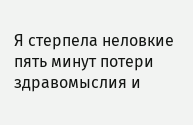Я стерпела неловкие пять минут потери здравомыслия и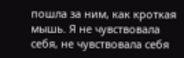пошла за ним, как кроткая мышь. Я не чувствовала себя, не чувствовала себя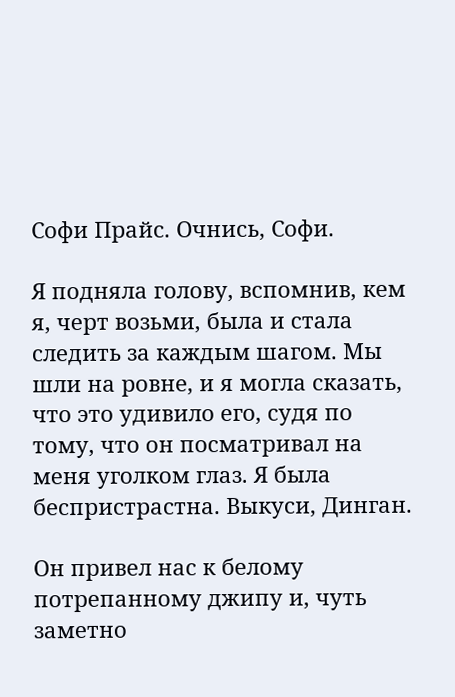Софи Прайс. Очнись, Софи.

Я подняла голову, вспомнив, кем я, черт возьми, была и стала следить за каждым шагом. Мы шли на ровне, и я могла сказать, что это удивило его, судя по тому, что он посматривал на меня уголком глаз. Я была беспристрастна. Выкуси, Динган.

Он привел нас к белому потрепанному джипу и, чуть заметно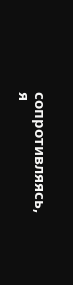сопротивляясь, я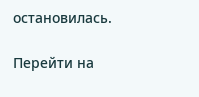остановилась.

Перейти на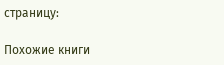страницу:

Похожие книги